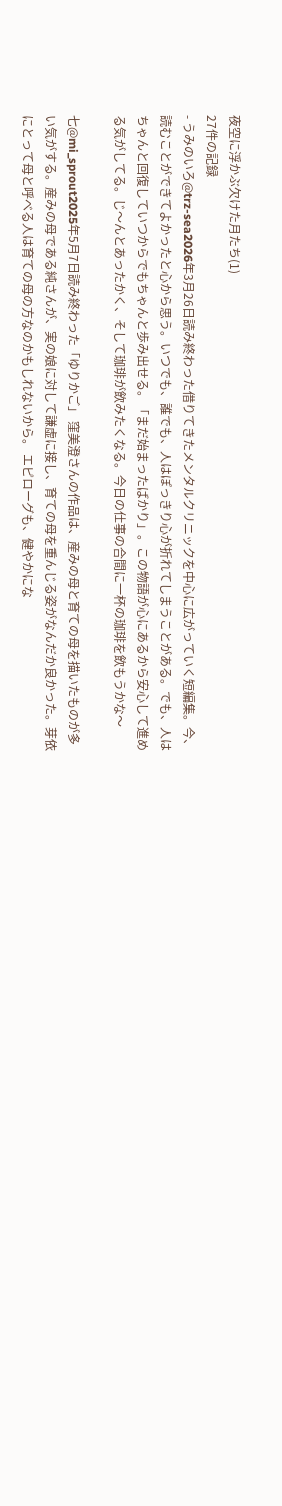夜空に浮かぶ欠けた月たち(1)
27件の記録
- うみのいろ@trz-sea2026年3月26日読み終わった借りてきたメンタルクリニックを中心に広がっていく短編集。今、読むことができてよかったと心から思う。いつでも、誰でも、人はぽっきり心が折れてしまうことがある。でも、人はちゃんと回復していつからでもちゃんと歩み出せる。「まだ始まったばかり」。この物語が心にあるから安心して進める気がしてる。じ〜んとあったかく、そして珈琲が飲みたくなる。今日の仕事の合間に一杯の珈琲を飲もうかな〜

七@mi_sprout2025年5月7日読み終わった「ゆりかご」 窪美澄さんの作品は、産みの母と育ての母を描いたものが多い気がする。産みの母である純さんが、実の娘に対して謙虚に接し、育ての母を重んじる姿がなんだか良かった。芽依にとって母と呼べる人は育ての母の方なのかもしれないから。 エピローグも、健やかにな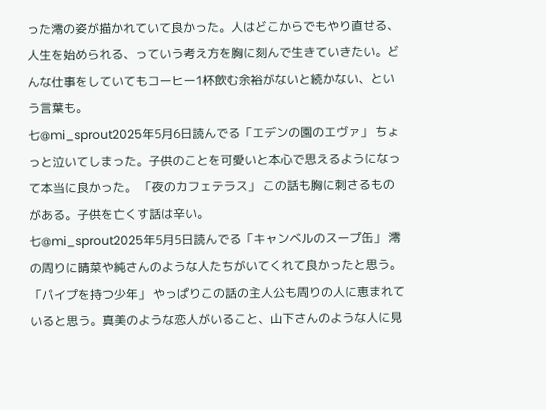った澪の姿が描かれていて良かった。人はどこからでもやり直せる、人生を始められる、っていう考え方を胸に刻んで生きていきたい。どんな仕事をしていてもコーヒー1杯飲む余裕がないと続かない、という言葉も。
七@mi_sprout2025年5月6日読んでる「エデンの園のエヴァ」 ちょっと泣いてしまった。子供のことを可愛いと本心で思えるようになって本当に良かった。 「夜のカフェテラス」 この話も胸に刺さるものがある。子供を亡くす話は辛い。
七@mi_sprout2025年5月5日読んでる「キャンベルのスープ缶」 澪の周りに晴菜や純さんのような人たちがいてくれて良かったと思う。 「パイプを持つ少年」 やっぱりこの話の主人公も周りの人に恵まれていると思う。真美のような恋人がいること、山下さんのような人に見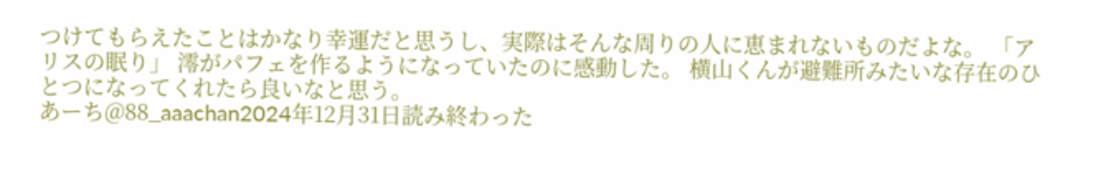つけてもらえたことはかなり幸運だと思うし、実際はそんな周りの人に恵まれないものだよな。 「アリスの眠り」 澪がパフェを作るようになっていたのに感動した。 横山くんが避難所みたいな存在のひとつになってくれたら良いなと思う。
あーち@88_aaachan2024年12月31日読み終わった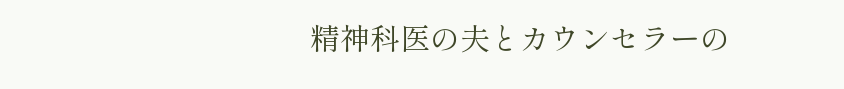精神科医の夫とカウンセラーの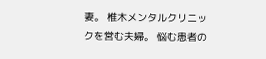妻。 椎木メンタルクリニックを営む夫婦。 悩む患者の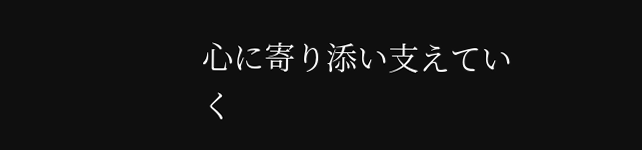心に寄り添い支えていく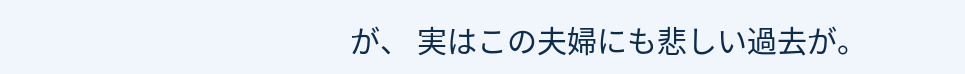が、 実はこの夫婦にも悲しい過去が。